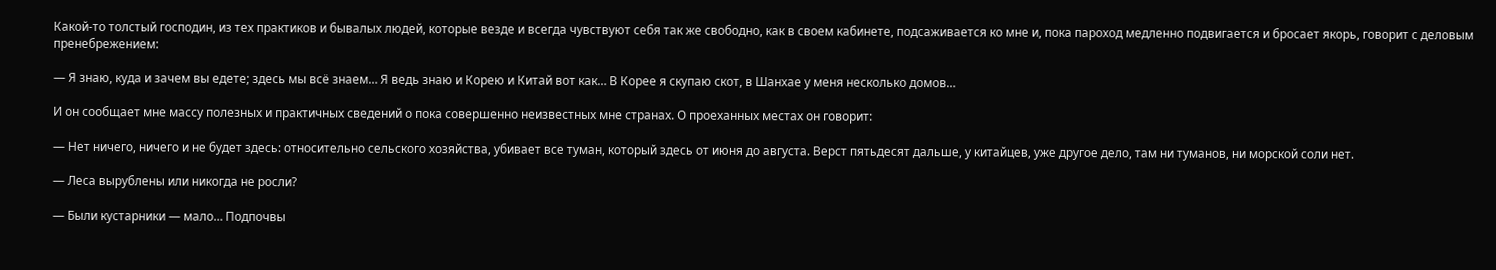Какой-то толстый господин, из тех практиков и бывалых людей, которые везде и всегда чувствуют себя так же свободно, как в своем кабинете, подсаживается ко мне и, пока пароход медленно подвигается и бросает якорь, говорит с деловым пренебрежением:

— Я знаю, куда и зачем вы едете; здесь мы всё знаем… Я ведь знаю и Корею и Китай вот как… В Корее я скупаю скот, в Шанхае у меня несколько домов…

И он сообщает мне массу полезных и практичных сведений о пока совершенно неизвестных мне странах. О проеханных местах он говорит:

— Нет ничего, ничего и не будет здесь: относительно сельского хозяйства, убивает все туман, который здесь от июня до августа. Верст пятьдесят дальше, у китайцев, уже другое дело, там ни туманов, ни морской соли нет.

— Леса вырублены или никогда не росли?

— Были кустарники — мало… Подпочвы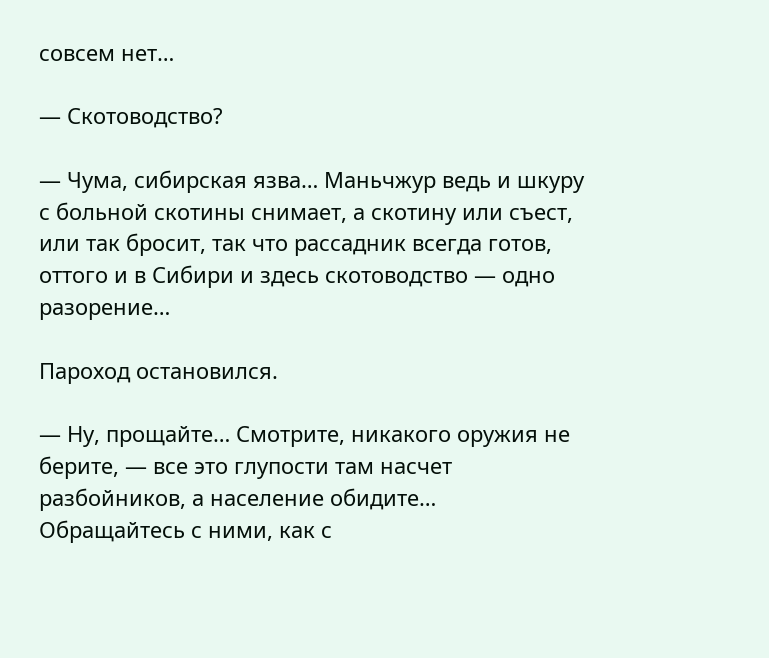совсем нет…

— Скотоводство?

— Чума, сибирская язва… Маньчжур ведь и шкуру с больной скотины снимает, а скотину или съест, или так бросит, так что рассадник всегда готов, оттого и в Сибири и здесь скотоводство — одно разорение…

Пароход остановился.

— Ну, прощайте… Смотрите, никакого оружия не берите, — все это глупости там насчет разбойников, а население обидите… Обращайтесь с ними, как с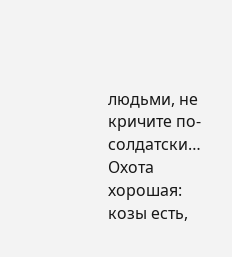людьми, не кричите по-солдатски… Охота хорошая: козы есть,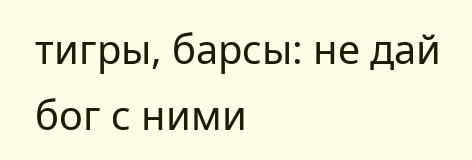тигры, барсы: не дай бог с ними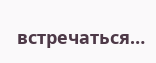встречаться…